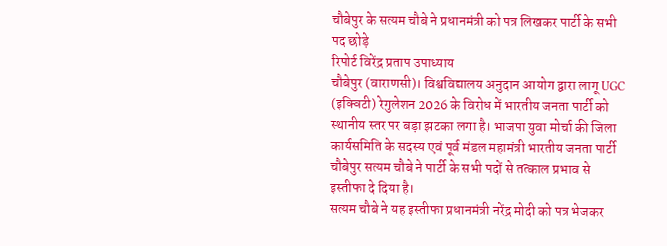चौबेपुर के सत्यम चौबे ने प्रधानमंत्री को पत्र लिखकर पार्टी के सभी पद छोड़े
रिपोर्ट विरेंद्र प्रताप उपाध्याय
चौबेपुर (वाराणसी)। विश्वविद्यालय अनुदान आयोग द्वारा लागू UGC (इक्विटी) रेगुलेशन 2026 के विरोध में भारतीय जनता पार्टी को स्थानीय स्तर पर बड़ा झटका लगा है। भाजपा युवा मोर्चा की जिला कार्यसमिति के सदस्य एवं पूर्व मंडल महामंत्री भारतीय जनता पार्टी चौबेपुर सत्यम चौबे ने पार्टी के सभी पदों से तत्काल प्रभाव से इस्तीफा दे दिया है।
सत्यम चौबे ने यह इस्तीफा प्रधानमंत्री नरेंद्र मोदी को पत्र भेजकर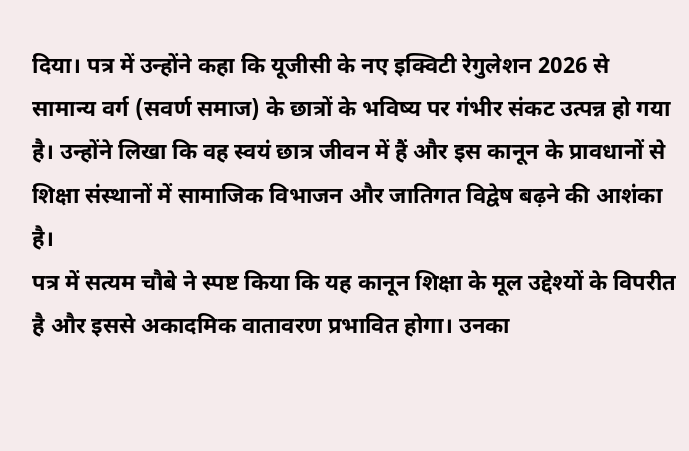दिया। पत्र में उन्होंने कहा कि यूजीसी के नए इक्विटी रेगुलेशन 2026 से सामान्य वर्ग (सवर्ण समाज) के छात्रों के भविष्य पर गंभीर संकट उत्पन्न हो गया है। उन्होंने लिखा कि वह स्वयं छात्र जीवन में हैं और इस कानून के प्रावधानों से शिक्षा संस्थानों में सामाजिक विभाजन और जातिगत विद्वेष बढ़ने की आशंका है।
पत्र में सत्यम चौबे ने स्पष्ट किया कि यह कानून शिक्षा के मूल उद्देश्यों के विपरीत है और इससे अकादमिक वातावरण प्रभावित होगा। उनका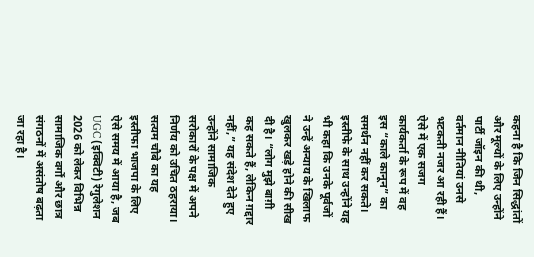कहना है कि जिन सिद्धांतों और मूल्यों के लिए उन्होंने पार्टी जॉइन की थी, वर्तमान नीतियां उनसे भटकती नजर आ रही हैं। ऐसे में एक सजग कार्यकर्ता के रूप में वह इस “काले कानून” का समर्थन नहीं कर सकते।
इस्तीफे के साथ उन्होंने यह भी कहा कि उनके पूर्वजों ने उन्हें अन्याय के खिलाफ खुलकर खड़े होने की सीख दी है। “लोग मुझे बाग़ी कह सकते हैं, लेकिन ग़द्दार नहीं,” यह संदेश देते हुए उन्होंने सामाजिक सरोकारों के पक्ष में अपने निर्णय को उचित ठहराया।
सत्यम चौबे का यह इस्तीफा भाजपा के लिए ऐसे समय में आया है, जब UGC (इक्विटी) रेगुलेशन 2026 को लेकर विभिन्न सामाजिक वर्गों और छात्र संगठनों में असंतोष बढ़ता जा रहा है।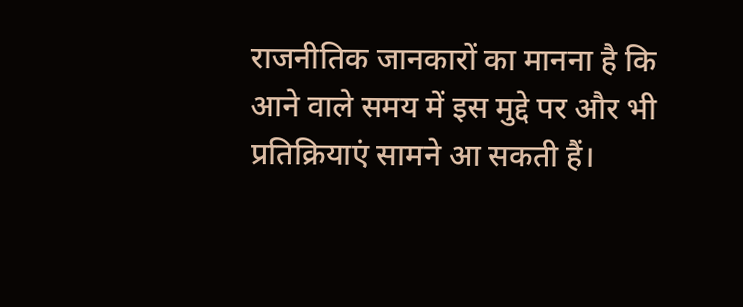राजनीतिक जानकारों का मानना है कि आने वाले समय में इस मुद्दे पर और भी प्रतिक्रियाएं सामने आ सकती हैं।